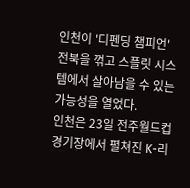인천이 '디펜딩 챔피언' 전북을 꺾고 스플릿 시스템에서 살아남을 수 있는 가능성을 열었다.
인천은 23일 전주월드컵경기장에서 펼쳐진 K-리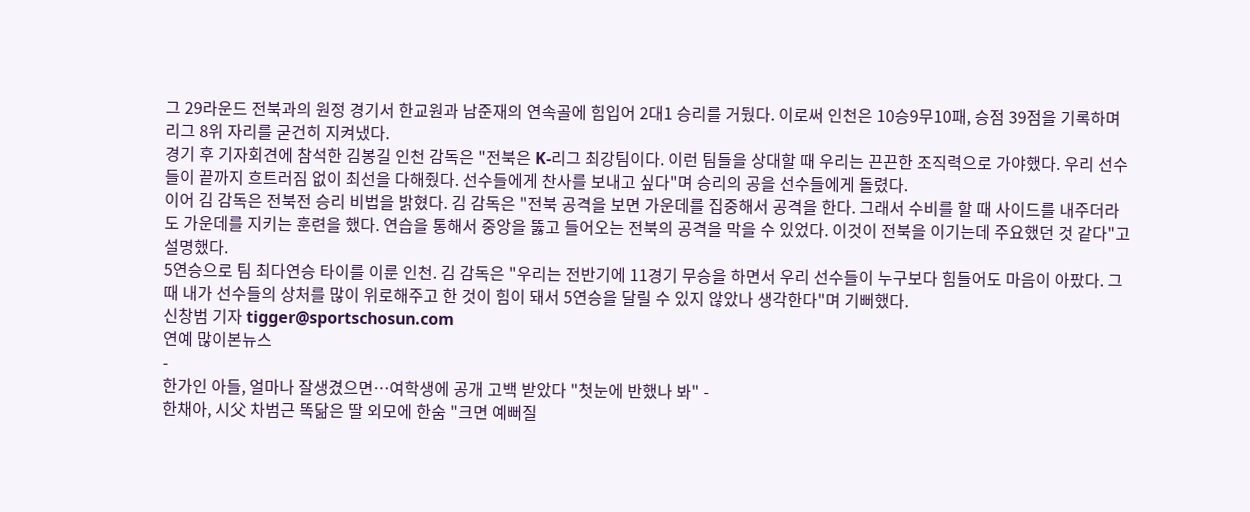그 29라운드 전북과의 원정 경기서 한교원과 남준재의 연속골에 힘입어 2대1 승리를 거뒀다. 이로써 인천은 10승9무10패, 승점 39점을 기록하며 리그 8위 자리를 굳건히 지켜냈다.
경기 후 기자회견에 참석한 김봉길 인천 감독은 "전북은 K-리그 최강팀이다. 이런 팀들을 상대할 때 우리는 끈끈한 조직력으로 가야했다. 우리 선수들이 끝까지 흐트러짐 없이 최선을 다해줬다. 선수들에게 찬사를 보내고 싶다"며 승리의 공을 선수들에게 돌렸다.
이어 김 감독은 전북전 승리 비법을 밝혔다. 김 감독은 "전북 공격을 보면 가운데를 집중해서 공격을 한다. 그래서 수비를 할 때 사이드를 내주더라도 가운데를 지키는 훈련을 했다. 연습을 통해서 중앙을 뚫고 들어오는 전북의 공격을 막을 수 있었다. 이것이 전북을 이기는데 주요했던 것 같다"고 설명했다.
5연승으로 팀 최다연승 타이를 이룬 인천. 김 감독은 "우리는 전반기에 11경기 무승을 하면서 우리 선수들이 누구보다 힘들어도 마음이 아팠다. 그때 내가 선수들의 상처를 많이 위로해주고 한 것이 힘이 돼서 5연승을 달릴 수 있지 않았나 생각한다"며 기뻐했다.
신창범 기자 tigger@sportschosun.com
연예 많이본뉴스
-
한가인 아들, 얼마나 잘생겼으면…여학생에 공개 고백 받았다 "첫눈에 반했나 봐" -
한채아, 시父 차범근 똑닮은 딸 외모에 한숨 "크면 예뻐질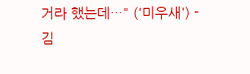거라 했는데…" ('미우새') -
김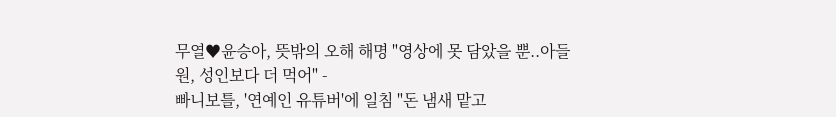무열♥윤승아, 뜻밖의 오해 해명 "영상에 못 담았을 뿐..아들 원, 성인보다 더 먹어" -
빠니보틀, '연예인 유튜버'에 일침 "돈 냄새 맡고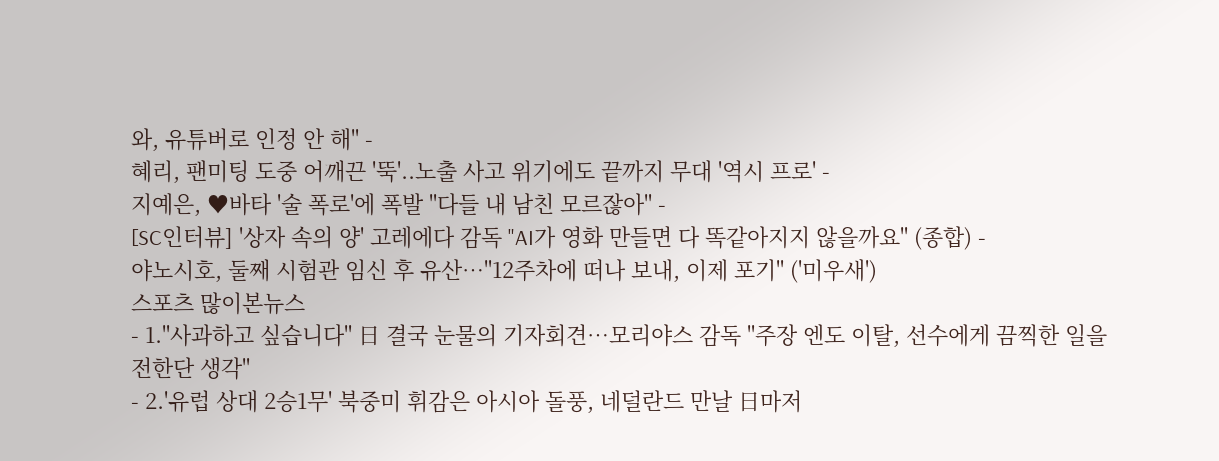와, 유튜버로 인정 안 해" -
혜리, 팬미팅 도중 어깨끈 '뚝'..노출 사고 위기에도 끝까지 무대 '역시 프로' -
지예은, ♥바타 '술 폭로'에 폭발 "다들 내 남친 모르잖아" -
[SC인터뷰] '상자 속의 양' 고레에다 감독 "AI가 영화 만들면 다 똑같아지지 않을까요" (종합) -
야노시호, 둘째 시험관 임신 후 유산…"12주차에 떠나 보내, 이제 포기" ('미우새')
스포츠 많이본뉴스
- 1."사과하고 싶습니다" 日 결국 눈물의 기자회견…모리야스 감독 "주장 엔도 이탈, 선수에게 끔찍한 일을 전한단 생각"
- 2.'유럽 상대 2승1무' 북중미 휘감은 아시아 돌풍, 네덜란드 만날 日마저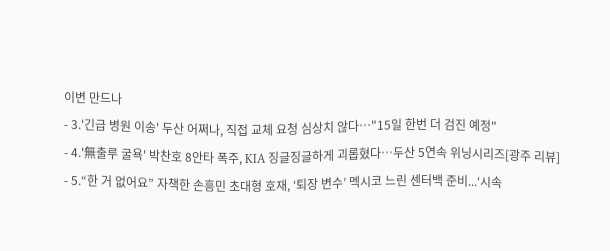이변 만드나
- 3.'긴급 병원 이송' 두산 어쩌나, 직접 교체 요청 심상치 않다…"15일 한번 더 검진 예정"
- 4.'無출루 굴욕' 박찬호 8안타 폭주, KIA 징글징글하게 괴롭혔다…두산 5연속 위닝시리즈[광주 리뷰]
- 5.“한 거 없어요” 자책한 손흥민 초대형 호재, ‘퇴장 변수’ 멕시코 느린 센터백 준비...‘시속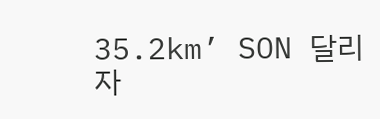35.2km’ SON 달리자